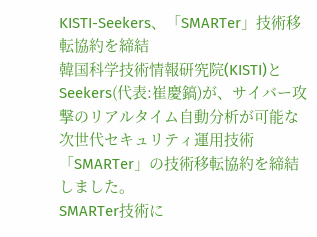KISTI-Seekers、「SMARTer」技術移転協約を締結
韓国科学技術情報研究院(KISTI)とSeekers(代表:崔慶鎬)が、サイバー攻撃のリアルタイム自動分析が可能な次世代セキュリティ運用技術「SMARTer」の技術移転協約を締結しました。
SMARTer技術に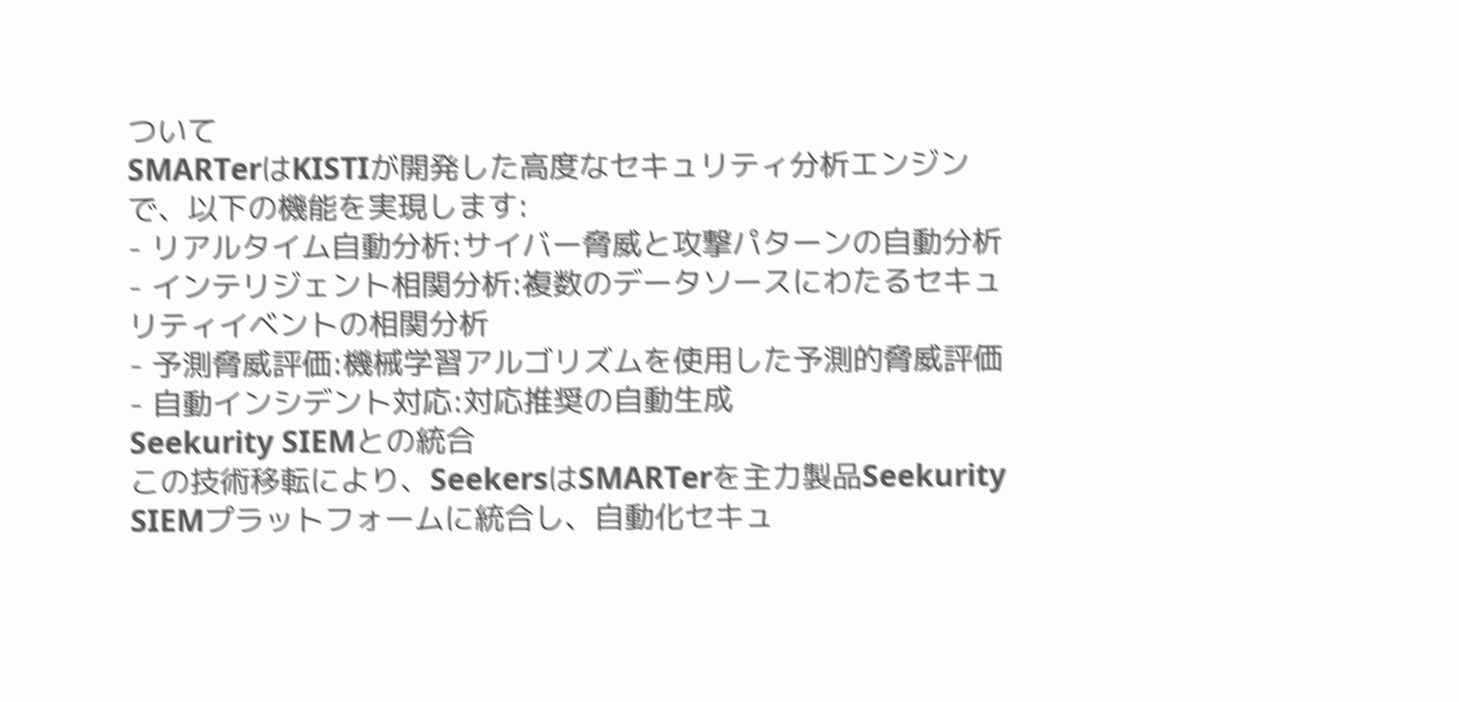ついて
SMARTerはKISTIが開発した高度なセキュリティ分析エンジンで、以下の機能を実現します:
- リアルタイム自動分析:サイバー脅威と攻撃パターンの自動分析
- インテリジェント相関分析:複数のデータソースにわたるセキュリティイベントの相関分析
- 予測脅威評価:機械学習アルゴリズムを使用した予測的脅威評価
- 自動インシデント対応:対応推奨の自動生成
Seekurity SIEMとの統合
この技術移転により、SeekersはSMARTerを主力製品Seekurity SIEMプラットフォームに統合し、自動化セキュ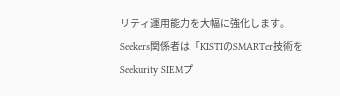リティ運用能力を大幅に強化します。
Seekers関係者は「KISTIのSMARTer技術をSeekurity SIEMプ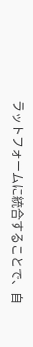ラットフォームに統合することで、自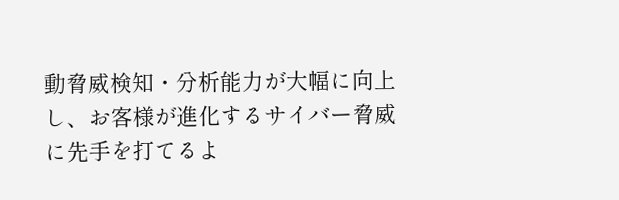動脅威検知・分析能力が大幅に向上し、お客様が進化するサイバー脅威に先手を打てるよ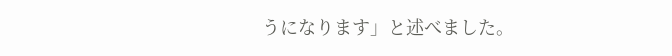うになります」と述べました。